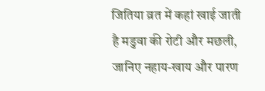जितिया व्रत में कहां खाई जाती है मडुवा की रोटी और मछली, जानिए नहाय-खाय और पारण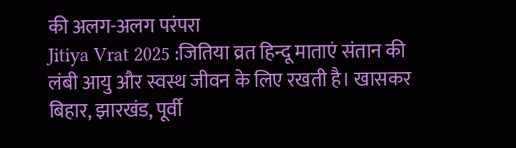की अलग-अलग परंपरा
Jitiya Vrat 2025 :जितिया व्रत हिन्दू माताएं संतान की लंबी आयु और स्वस्थ जीवन के लिए रखती है। खासकर बिहार, झारखंड, पूर्वी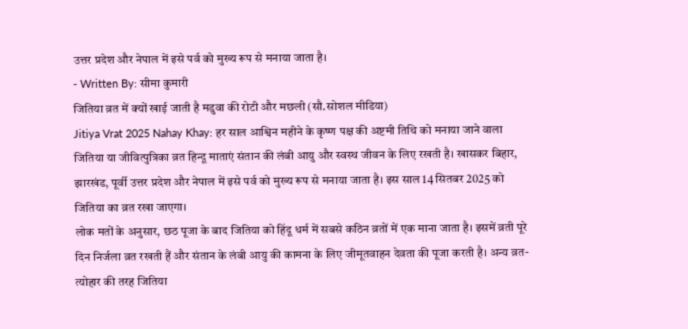उत्तर प्रदेश और नेपाल में इसे पर्व को मुख्य रूप से मनाया जाता है।
- Written By: सीमा कुमारी
जितिया व्रत में क्यों खाई जाती है मडुवा की रोटी और मछली (सौ.सोशल मीडिया)
Jitiya Vrat 2025 Nahay Khay: हर साल आश्विन महीने के कृष्ण पक्ष की अष्टमी तिथि को मनाया जाने वाला जितिया या जीवित्पुत्रिका व्रत हिन्दू माताएं संतान की लंबी आयु और स्वस्थ जीवन के लिए रखती है। खासकर बिहार, झारखंड, पूर्वी उत्तर प्रदेश और नेपाल में इसे पर्व को मुख्य रूप से मनाया जाता है। इस साल 14 सितबर 2025 को जितिया का व्रत रखा जाएगा।
लोक मतों के अनुसार, छठ पूजा के बाद जितिया को हिंदू धर्म में सबसे कठिन व्रतों में एक माना जाता है। इसमें व्रती पूरे दिन निर्जला व्रत रखती हैं और संतान के लंबी आयु की कामना के लिए जीमूतवाहन देवता की पूजा करती है। अन्य व्रत-त्योहार की तरह जितिया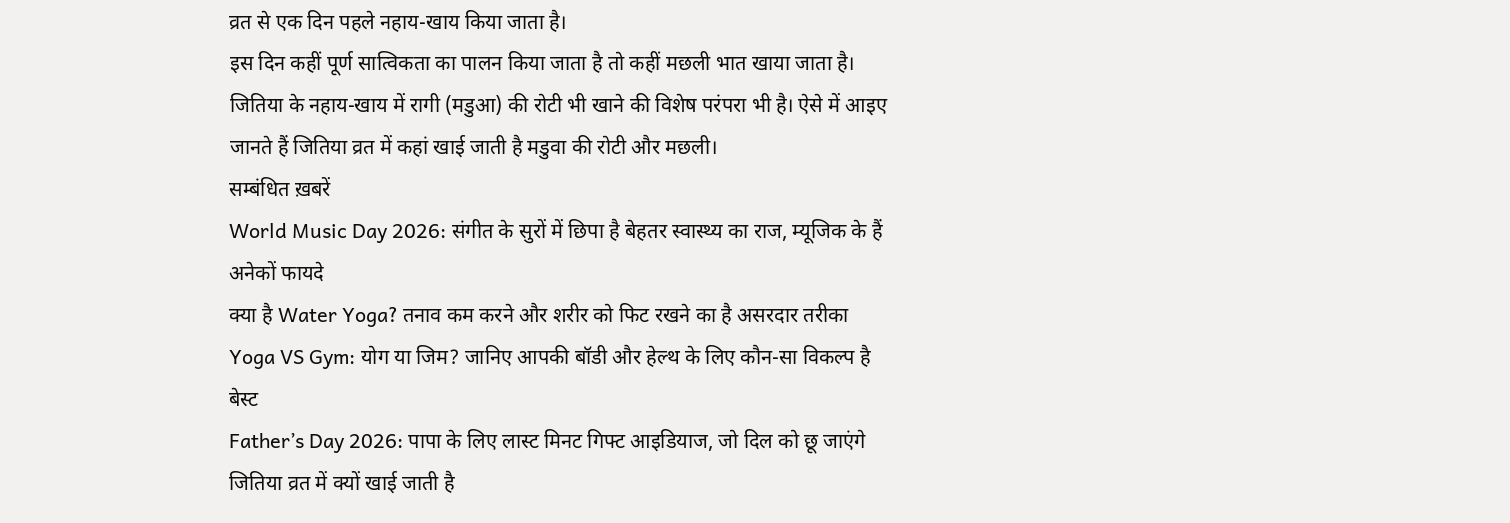व्रत से एक दिन पहले नहाय-खाय किया जाता है।
इस दिन कहीं पूर्ण सात्विकता का पालन किया जाता है तो कहीं मछली भात खाया जाता है। जितिया के नहाय-खाय में रागी (मडुआ) की रोटी भी खाने की विशेष परंपरा भी है। ऐसे में आइए जानते हैं जितिया व्रत में कहां खाई जाती है मडुवा की रोटी और मछली।
सम्बंधित ख़बरें
World Music Day 2026: संगीत के सुरों में छिपा है बेहतर स्वास्थ्य का राज, म्यूजिक के हैं अनेकों फायदे
क्या है Water Yoga? तनाव कम करने और शरीर को फिट रखने का है असरदार तरीका
Yoga VS Gym: योग या जिम? जानिए आपकी बॉडी और हेल्थ के लिए कौन-सा विकल्प है बेस्ट
Father’s Day 2026: पापा के लिए लास्ट मिनट गिफ्ट आइडियाज, जो दिल को छू जाएंगे
जितिया व्रत में क्यों खाई जाती है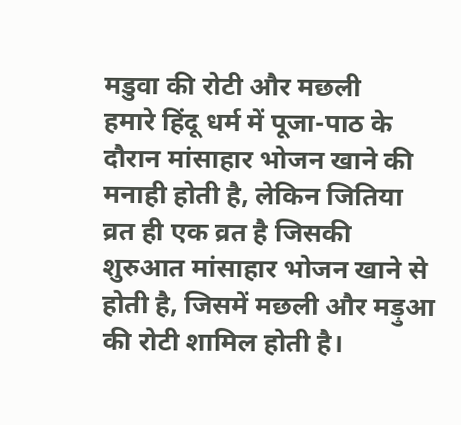मडुवा की रोटी और मछली
हमारे हिंदू धर्म में पूजा-पाठ के दौरान मांसाहार भोजन खाने की मनाही होती है, लेकिन जितिया व्रत ही एक व्रत है जिसकी शुरुआत मांसाहार भोजन खाने से होती है, जिसमें मछली और मड़ुआ की रोटी शामिल होती है।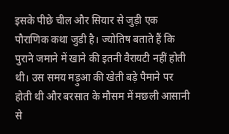इसके पीछे चील और सियार से जुड़ी एक पौराणिक कथा जुडी है। ज्योतिष बताते हैं कि पुराने जमाने में खाने की इतनी वैरायटी नहीं होती थी। उस समय मड़ुआ की खेती बड़े पैमाने पर होती थी और बरसात के मौसम में मछली आसानी से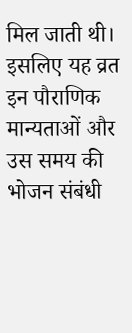मिल जाती थी। इसलिए यह व्रत इन पौराणिक मान्यताओं और उस समय की भोजन संबंधी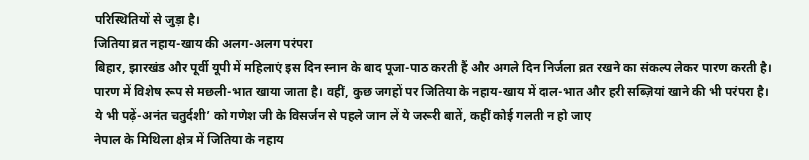परिस्थितियों से जुड़ा है।
जितिया व्रत नहाय-खाय की अलग-अलग परंपरा
बिहार, झारखंड और पूर्वी यूपी में महिलाएं इस दिन स्नान के बाद पूजा-पाठ करती हैं और अगले दिन निर्जला व्रत रखने का संकल्प लेकर पारण करती है। पारण में विशेष रूप से मछली-भात खाया जाता है। वहीं, कुछ जगहों पर जितिया के नहाय-खाय में दाल-भात और हरी सब्ज़ियां खाने की भी परंपरा है।
ये भी पढ़ें-अनंत चतुर्दशी’ को गणेश जी के विसर्जन से पहले जान लें ये जरूरी बातें, कहीं कोई गलती न हो जाए
नेपाल के मिथिला क्षेत्र में जितिया के नहाय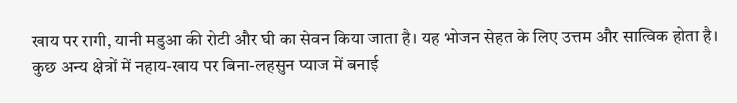खाय पर रागी, यानी मडुआ की रोटी और घी का सेवन किया जाता है। यह भोजन सेहत के लिए उत्तम और सात्विक होता है।
कुछ अन्य क्षेत्रों में नहाय-खाय पर बिना-लहसुन प्याज में बनाई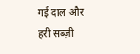गई दाल और हरी सब्ज़ी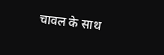चावल के साथ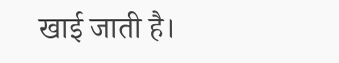खाई जाती है।